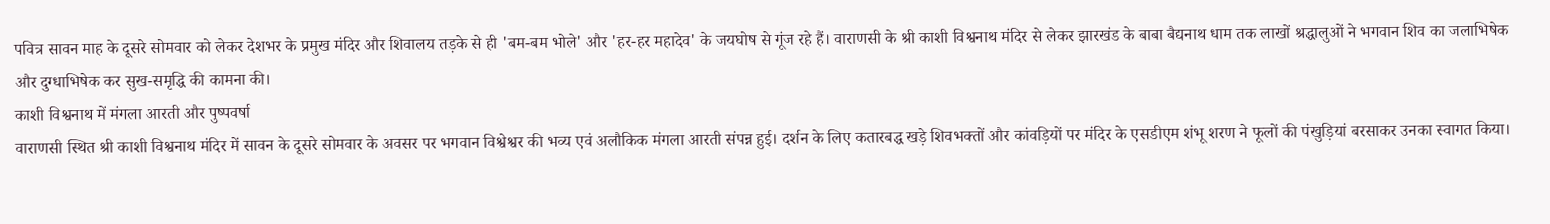पवित्र सावन माह के दूसरे सोमवार को लेकर देशभर के प्रमुख मंदिर और शिवालय तड़के से ही 'बम-बम भोले' और 'हर-हर महादेव' के जयघोष से गूंज रहे हैं। वाराणसी के श्री काशी विश्वनाथ मंदिर से लेकर झारखंड के बाबा बैद्यनाथ धाम तक लाखों श्रद्धालुओं ने भगवान शिव का जलाभिषेक और दुग्धाभिषेक कर सुख-समृद्धि की कामना की।
काशी विश्वनाथ में मंगला आरती और पुष्पवर्षा
वाराणसी स्थित श्री काशी विश्वनाथ मंदिर में सावन के दूसरे सोमवार के अवसर पर भगवान विश्वेश्वर की भव्य एवं अलौकिक मंगला आरती संपन्न हुई। दर्शन के लिए कतारबद्ध खड़े शिवभक्तों और कांवड़ियों पर मंदिर के एसडीएम शंभू शरण ने फूलों की पंखुड़ियां बरसाकर उनका स्वागत किया।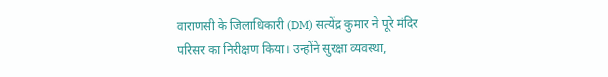वाराणसी के जिलाधिकारी (DM) सत्येंद्र कुमार ने पूरे मंदिर परिसर का निरीक्षण किया। उन्होंने सुरक्षा व्यवस्था,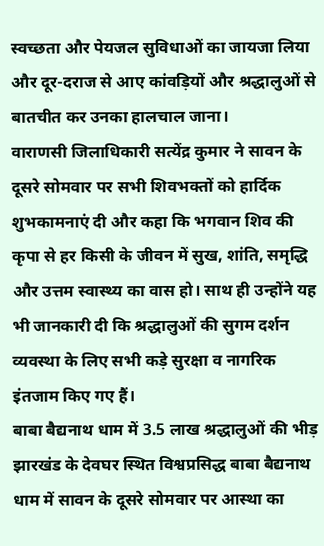स्वच्छता और पेयजल सुविधाओं का जायजा लिया और दूर-दराज से आए कांवड़ियों और श्रद्धालुओं से बातचीत कर उनका हालचाल जाना।
वाराणसी जिलाधिकारी सत्येंद्र कुमार ने सावन के दूसरे सोमवार पर सभी शिवभक्तों को हार्दिक शुभकामनाएं दी और कहा कि भगवान शिव की कृपा से हर किसी के जीवन में सुख, शांति, समृद्धि और उत्तम स्वास्थ्य का वास हो। साथ ही उन्होंने यह भी जानकारी दी कि श्रद्धालुओं की सुगम दर्शन व्यवस्था के लिए सभी कड़े सुरक्षा व नागरिक इंतजाम किए गए हैं।
बाबा बैद्यनाथ धाम में 3.5 लाख श्रद्धालुओं की भीड़
झारखंड के देवघर स्थित विश्वप्रसिद्ध बाबा बैद्यनाथ धाम में सावन के दूसरे सोमवार पर आस्था का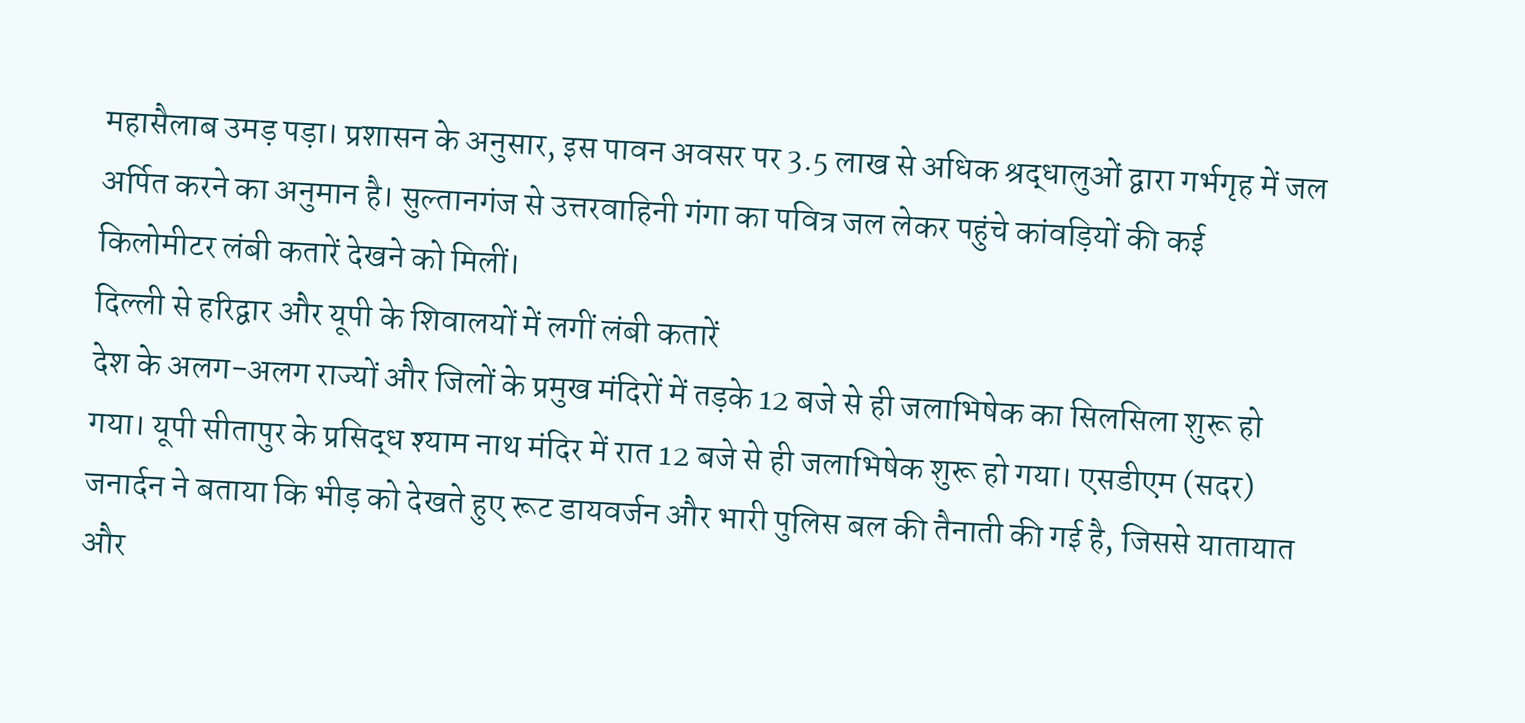महासैलाब उमड़ पड़ा। प्रशासन के अनुसार, इस पावन अवसर पर 3.5 लाख से अधिक श्रद्धालुओं द्वारा गर्भगृह में जल अर्पित करने का अनुमान है। सुल्तानगंज से उत्तरवाहिनी गंगा का पवित्र जल लेकर पहुंचे कांवड़ियों की कई किलोमीटर लंबी कतारें देखने को मिलीं।
दिल्ली से हरिद्वार और यूपी के शिवालयों में लगीं लंबी कतारें
देश के अलग-अलग राज्यों और जिलों के प्रमुख मंदिरों में तड़के 12 बजे से ही जलाभिषेक का सिलसिला शुरू हो गया। यूपी सीतापुर के प्रसिद्ध श्याम नाथ मंदिर में रात 12 बजे से ही जलाभिषेक शुरू हो गया। एसडीएम (सदर) जनार्दन ने बताया कि भीड़ को देखते हुए रूट डायवर्जन और भारी पुलिस बल की तैनाती की गई है, जिससे यातायात और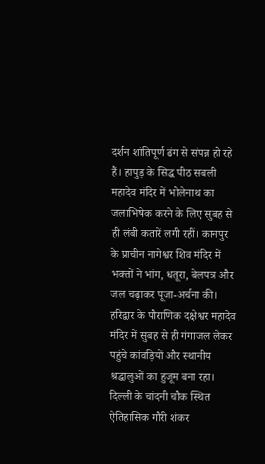दर्शन शांतिपूर्ण ढंग से संपन्न हो रहे हैं। हापुड़ के सिद्ध पीठ सबली महादेव मंदिर में भोलेनाथ का जलाभिषेक करने के लिए सुबह से ही लंबी कतारें लगी रहीं। कानपुर के प्राचीन नागेश्वर शिव मंदिर में भक्तों ने भांग, धतूरा, बेलपत्र और जल चढ़ाकर पूजा-अर्चना की। हरिद्वार के पौराणिक दक्षेश्वर महादेव मंदिर में सुबह से ही गंगाजल लेकर पहुंचे कांवड़ियों और स्थानीय श्रद्धालुओं का हुजूम बना रहा। दिल्ली के चांदनी चौक स्थित ऐतिहासिक गौरी शंकर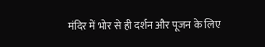मंदिर में भोर से ही दर्शन और पूजन के लिए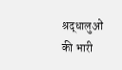श्रद्धालुओं की भारी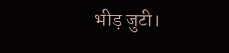भीड़ जुटी।